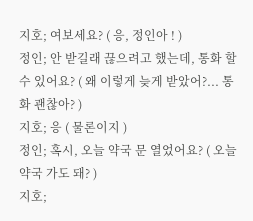지호; 여보세요? ( 응, 정인아 ! )
정인; 안 받길래 끊으려고 했는데, 통화 할 수 있어요? ( 왜 이렇게 늦게 받았어?... 통화 괜찮아? )
지호; 응 ( 물론이지 )
정인; 혹시, 오늘 약국 문 열었어요? ( 오늘 약국 가도 돼? )
지호;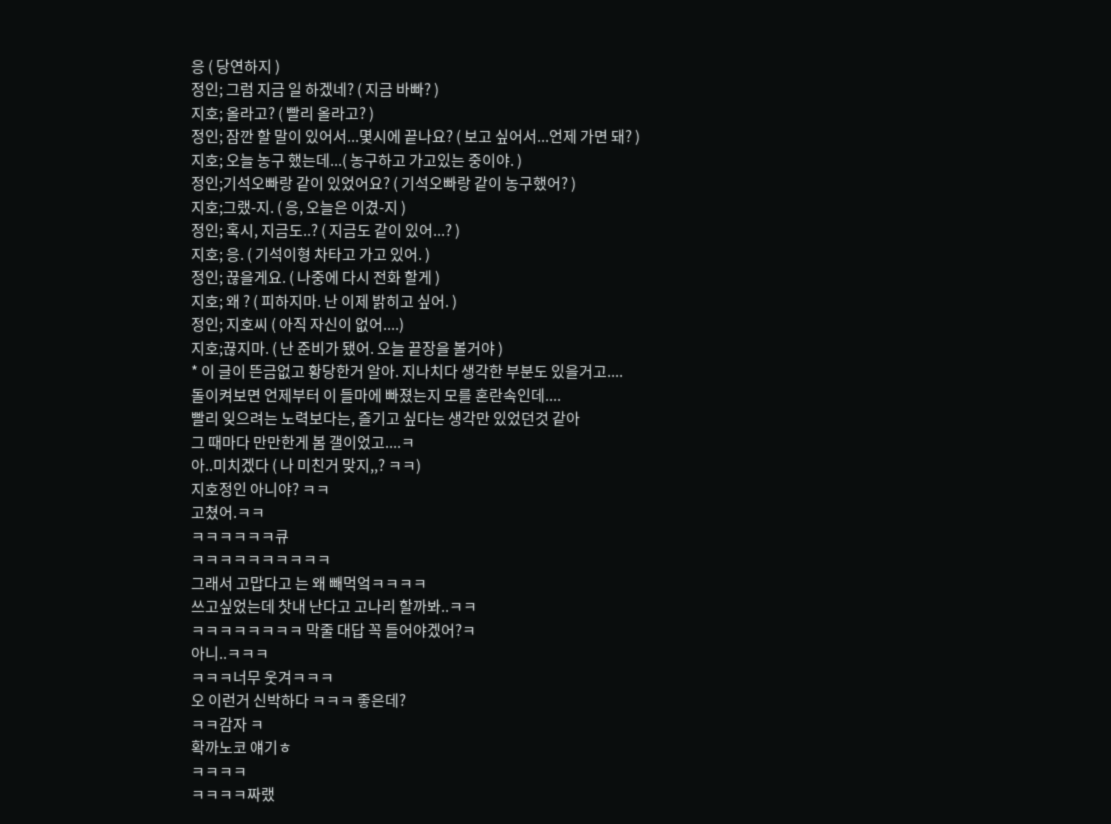응 ( 당연하지 )
정인; 그럼 지금 일 하겠네? ( 지금 바빠? )
지호; 올라고? ( 빨리 올라고? )
정인; 잠깐 할 말이 있어서...몇시에 끝나요? ( 보고 싶어서...언제 가면 돼? )
지호; 오늘 농구 했는데...( 농구하고 가고있는 중이야. )
정인;기석오빠랑 같이 있었어요? ( 기석오빠랑 같이 농구했어? )
지호;그랬-지. ( 응, 오늘은 이겼-지 )
정인; 혹시, 지금도..? ( 지금도 같이 있어...? )
지호; 응. ( 기석이형 차타고 가고 있어. )
정인; 끊을게요. ( 나중에 다시 전화 할게 )
지호; 왜 ? ( 피하지마. 난 이제 밝히고 싶어. )
정인; 지호씨 ( 아직 자신이 없어....)
지호;끊지마. ( 난 준비가 됐어. 오늘 끝장을 볼거야 )
* 이 글이 뜬금없고 황당한거 알아. 지나치다 생각한 부분도 있을거고....
돌이켜보면 언제부터 이 들마에 빠졌는지 모를 혼란속인데....
빨리 잊으려는 노력보다는, 즐기고 싶다는 생각만 있었던것 같아
그 때마다 만만한게 봄 갤이었고....ㅋ
아..미치겠다 ( 나 미친거 맞지,,? ㅋㅋ)
지호정인 아니야? ㅋㅋ
고쳤어.ㅋㅋ
ㅋㅋㅋㅋㅋㅋ큐
ㅋㅋㅋㅋㅋㅋㅋㅋㅋㅋ
그래서 고맙다고 는 왜 빼먹엌ㅋㅋㅋㅋ
쓰고싶었는데 찻내 난다고 고나리 할까봐..ㅋㅋ
ㅋㅋㅋㅋㅋㅋㅋㅋ 막줄 대답 꼭 들어야겠어?ㅋ
아니..ㅋㅋㅋ
ㅋㅋㅋ너무 웃겨ㅋㅋㅋ
오 이런거 신박하다 ㅋㅋㅋ 좋은데?
ㅋㅋ감자 ㅋ
확까노코 얘기ㅎ
ㅋㅋㅋㅋ
ㅋㅋㅋㅋ짜랬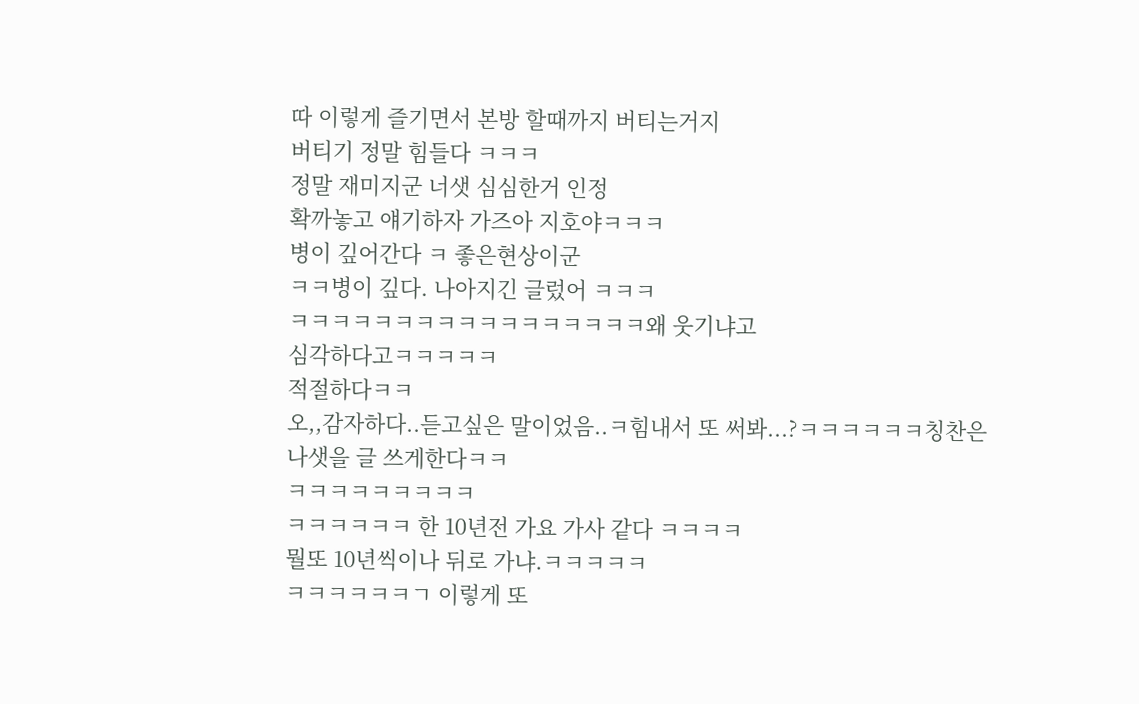따 이렇게 즐기면서 본방 할때까지 버티는거지
버티기 정말 힘들다 ㅋㅋㅋ
정말 재미지군 너샛 심심한거 인정
확까놓고 얘기하자 가즈아 지호야ㅋㅋㅋ
병이 깊어간다 ㅋ 좋은현상이군
ㅋㅋ병이 깊다. 나아지긴 글렀어 ㅋㅋㅋ
ㅋㅋㅋㅋㅋㅋㅋㅋㅋㅋㅋㅋㅋㅋㅋㅋㅋ왜 웃기냐고
심각하다고ㅋㅋㅋㅋㅋ
적절하다ㅋㅋ
오,,감자하다..듣고싶은 말이었음..ㅋ힘내서 또 써봐...?ㅋㅋㅋㅋㅋㅋ칭찬은 나샛을 글 쓰게한다ㅋㅋ
ㅋㅋㅋㅋㅋㅋㅋㅋㅋ
ㅋㅋㅋㅋㅋㅋ 한 10년전 가요 가사 같다 ㅋㅋㅋㅋ
뭘또 10년씩이나 뒤로 가냐.ㅋㅋㅋㅋㅋ
ㅋㅋㅋㅋㅋㅋㄱ 이렇게 또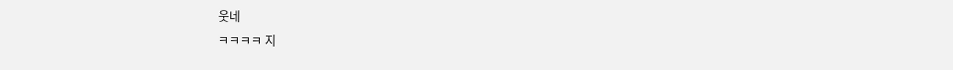웃네
ㅋㅋㅋㅋ 지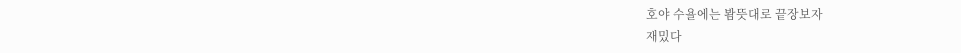호야 수욜에는 봠뜻대로 끝장보자
재밌다